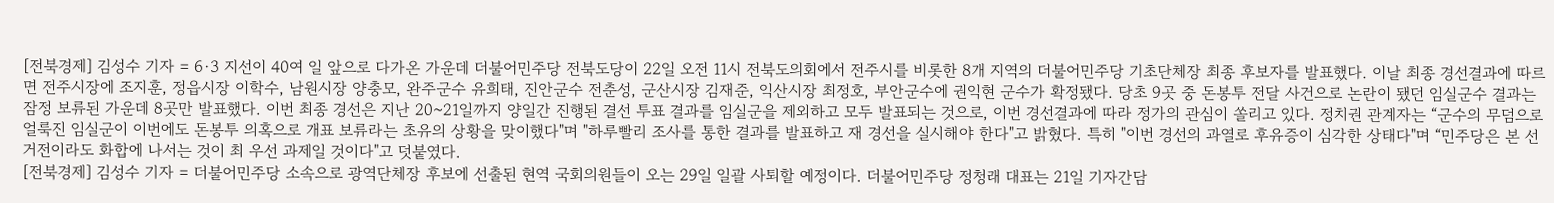[전북경제] 김성수 기자 = 6·3 지선이 40여 일 앞으로 다가온 가운데 더불어민주당 전북도당이 22일 오전 11시 전북도의회에서 전주시를 비롯한 8개 지역의 더불어민주당 기초단체장 최종 후보자를 발표했다. 이날 최종 경선결과에 따르면 전주시장에 조지훈, 정읍시장 이학수, 남원시장 양충모, 완주군수 유희태, 진안군수 전춘성, 군산시장 김재준, 익산시장 최정호, 부안군수에 권익현 군수가 확정됐다. 당초 9곳 중 돈봉투 전달 사건으로 논란이 됐던 임실군수 결과는 잠정 보류된 가운데 8곳만 발표했다. 이번 최종 경선은 지난 20~21일까지 양일간 진행된 결선 투표 결과를 임실군을 제외하고 모두 발표되는 것으로, 이번 경선결과에 따라 정가의 관심이 쏠리고 있다. 정치권 관계자는 “군수의 무덤으로 얼룩진 임실군이 이번에도 돈봉투 의혹으로 개표 보류라는 초유의 상황을 맞이했다"며 "하루빨리 조사를 통한 결과를 발표하고 재 경선을 실시해야 한다"고 밝혔다. 특히 "이번 경선의 과열로 후유증이 심각한 상태다"며 “민주당은 본 선거전이라도 화합에 나서는 것이 최 우선 과제일 것이다"고 덧붙였다.
[전북경제] 김성수 기자 = 더불어민주당 소속으로 광역단체장 후보에 선출된 현역 국회의원들이 오는 29일 일괄 사퇴할 예정이다. 더불어민주당 정청래 대표는 21일 기자간담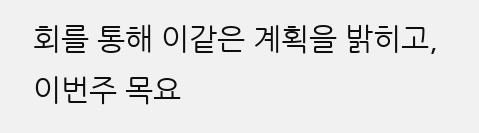회를 통해 이같은 계획을 밝히고, 이번주 목요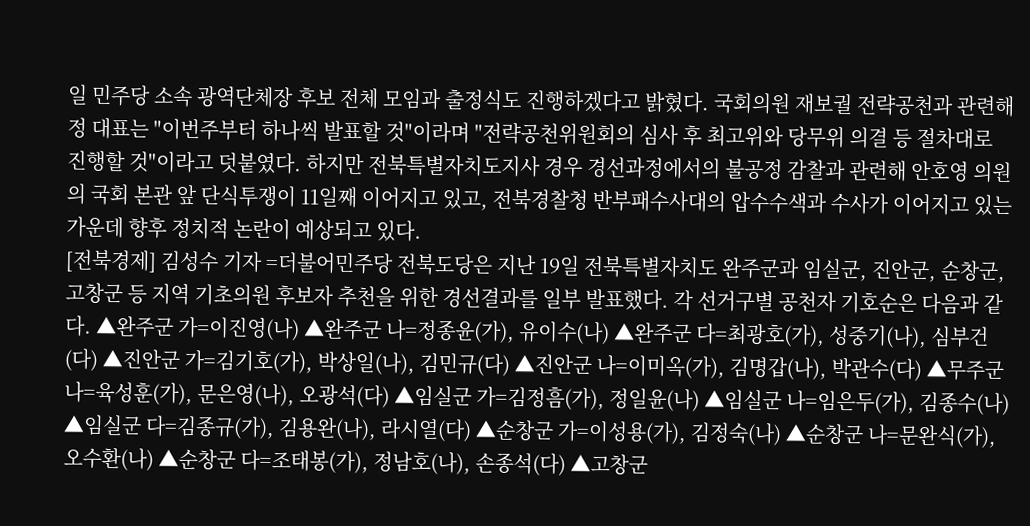일 민주당 소속 광역단체장 후보 전체 모임과 출정식도 진행하겠다고 밝혔다. 국회의원 재보궐 전략공천과 관련해 정 대표는 "이번주부터 하나씩 발표할 것"이라며 "전략공천위원회의 심사 후 최고위와 당무위 의결 등 절차대로 진행할 것"이라고 덧붙였다. 하지만 전북특별자치도지사 경우 경선과정에서의 불공정 감찰과 관련해 안호영 의원의 국회 본관 앞 단식투쟁이 11일째 이어지고 있고, 전북경찰청 반부패수사대의 압수수색과 수사가 이어지고 있는 가운데 향후 정치적 논란이 예상되고 있다.
[전북경제] 김성수 기자 =더불어민주당 전북도당은 지난 19일 전북특별자치도 완주군과 임실군, 진안군, 순창군, 고창군 등 지역 기초의원 후보자 추천을 위한 경선결과를 일부 발표했다. 각 선거구별 공천자 기호순은 다음과 같다. ▲완주군 가=이진영(나) ▲완주군 나=정종윤(가), 유이수(나) ▲완주군 다=최광호(가), 성중기(나), 심부건(다) ▲진안군 가=김기호(가), 박상일(나), 김민규(다) ▲진안군 나=이미옥(가), 김명갑(나), 박관수(다) ▲무주군 나=육성훈(가), 문은영(나), 오광석(다) ▲임실군 가=김정흠(가), 정일윤(나) ▲임실군 나=임은두(가), 김종수(나) ▲임실군 다=김종규(가), 김용완(나), 라시열(다) ▲순창군 가=이성용(가), 김정숙(나) ▲순창군 나=문완식(가), 오수환(나) ▲순창군 다=조태봉(가), 정남호(나), 손종석(다) ▲고창군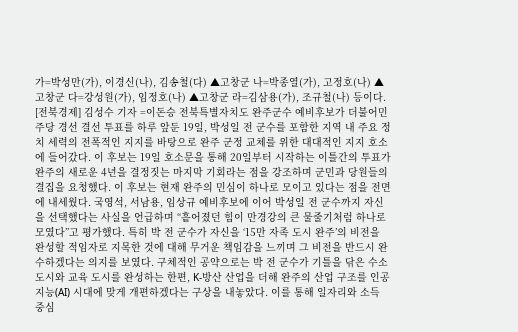가=박성만(가), 이경신(나), 김송철(다) ▲고창군 나=박종열(가), 고정호(나) ▲고창군 다=강성원(가), 임정호(나) ▲고창군 라=김삼용(가), 조규철(나) 등이다.
[전북경제] 김성수 기자 =이돈승 전북특별자치도 완주군수 예비후보가 더불어민주당 경선 결선 투표를 하루 앞둔 19일, 박성일 전 군수를 포함한 지역 내 주요 정치 세력의 전폭적인 지지를 바탕으로 완주 군정 교체를 위한 대대적인 지지 호소에 들어갔다. 이 후보는 19일 호소문을 통해 20일부터 시작하는 이틀간의 투표가 완주의 새로운 4년을 결정짓는 마지막 기회라는 점을 강조하며 군민과 당원들의 결집을 요청했다. 이 후보는 현재 완주의 민심이 하나로 모이고 있다는 점을 전면에 내세웠다. 국영석, 서남용, 임상규 예비후보에 이어 박성일 전 군수까지 자신을 선택했다는 사실을 언급하며 “흩어졌던 힘이 만경강의 큰 물줄기처럼 하나로 모였다”고 평가했다. 특히 박 전 군수가 자신을 ‘15만 자족 도시 완주’의 비전을 완성할 적임자로 지목한 것에 대해 무거운 책임감을 느끼며 그 비전을 반드시 완수하겠다는 의지를 보였다. 구체적인 공약으로는 박 전 군수가 기틀을 닦은 수소 도시와 교육 도시를 완성하는 한편, K-방산 산업을 더해 완주의 산업 구조를 인공지능(AI) 시대에 맞게 개편하겠다는 구상을 내놓았다. 이를 통해 일자리와 소득 중심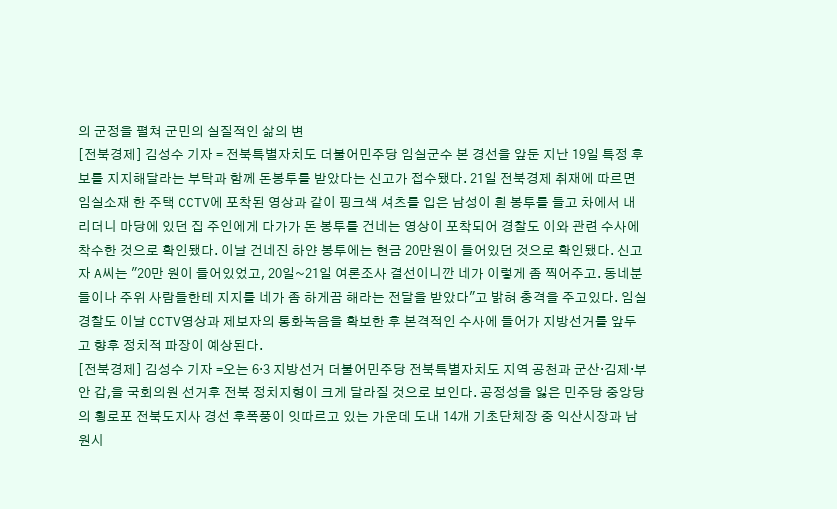의 군정을 펼쳐 군민의 실질적인 삶의 변
[전북경제] 김성수 기자 = 전북특별자치도 더불어민주당 임실군수 본 경선을 앞둔 지난 19일 특정 후보를 지지해달라는 부탁과 함께 돈봉투를 받았다는 신고가 접수됐다. 21일 전북경제 취재에 따르면 임실소재 한 주택 CCTV에 포착된 영상과 같이 핑크색 셔츠를 입은 남성이 흰 봉투를 들고 차에서 내리더니 마당에 있던 집 주인에게 다가가 돈 봉투를 건네는 영상이 포착되어 경찰도 이와 관련 수사에 착수한 것으로 확인됐다. 이날 건네진 하얀 봉투에는 현금 20만원이 들어있던 것으로 확인됐다. 신고자 A씨는 "20만 원이 들어있었고, 20일~21일 여론조사 결선이니깐 네가 이렇게 좀 찍어주고. 동네분들이나 주위 사람들한테 지지를 네가 좀 하게끔 해라는 전달을 받았다"고 밝혀 충격을 주고있다. 임실경찰도 이날 CCTV영상과 제보자의 통화녹음을 확보한 후 본격적인 수사에 들어가 지방선거를 앞두고 향후 정치적 파장이 예상된다.
[전북경제] 김성수 기자 =오는 6·3 지방선거 더불어민주당 전북특별자치도 지역 공천과 군산·김제·부안 갑,을 국회의원 선거후 전북 정치지형이 크게 달라질 것으로 보인다. 공정성을 잃은 민주당 중앙당의 횡로포 전북도지사 경선 후폭풍이 잇따르고 있는 가운데 도내 14개 기초단체장 중 익산시장과 남원시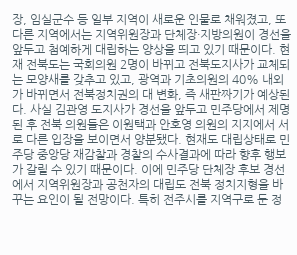장, 임실군수 등 일부 지역이 새로운 인물로 채워졌고, 또 다른 지역에서는 지역위원장과 단체장·지방의원이 경선을 앞두고 첨예하게 대립하는 양상을 띄고 있기 때문이다. 현재 전북도는 국회의원 2명이 바뀌고 전북도지사가 교체되는 모양새를 갖추고 있고, 광역과 기초의원의 40% 내외가 바뀌면서 전북정치권의 대 변화, 즉 새판짜기가 예상된다. 사실 김관영 도지사가 경선을 앞두고 민주당에서 제명된 후 전북 의원들은 이원택과 안호영 의원의 지지에서 서로 다른 입장을 보이면서 양분됐다. 현재도 대립상태로 민주당 중앙당 재감찰과 경찰의 수사결과에 따라 향후 행보가 갈릴 수 있기 때문이다. 이에 민주당 단체장 후보 경선에서 지역위원장과 공천자의 대립도 전북 정치지형을 바꾸는 요인이 될 전망이다. 특히 전주시를 지역구로 둔 정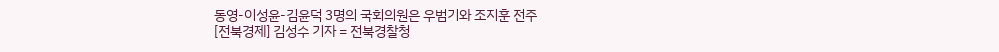동영-이성윤-김윤덕 3명의 국회의원은 우범기와 조지훈 전주
[전북경제] 김성수 기자 = 전북경찰청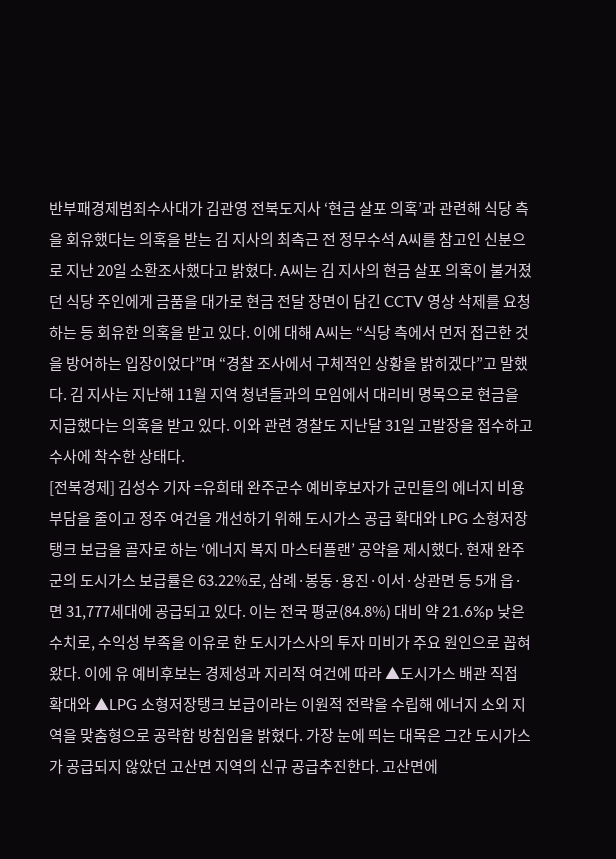반부패경제범죄수사대가 김관영 전북도지사 ‘현금 살포 의혹’과 관련해 식당 측을 회유했다는 의혹을 받는 김 지사의 최측근 전 정무수석 A씨를 참고인 신분으로 지난 20일 소환조사했다고 밝혔다. A씨는 김 지사의 현금 살포 의혹이 불거졌던 식당 주인에게 금품을 대가로 현금 전달 장면이 담긴 CCTV 영상 삭제를 요청하는 등 회유한 의혹을 받고 있다. 이에 대해 A씨는 “식당 측에서 먼저 접근한 것을 방어하는 입장이었다”며 “경찰 조사에서 구체적인 상황을 밝히겠다”고 말했다. 김 지사는 지난해 11월 지역 청년들과의 모임에서 대리비 명목으로 현금을 지급했다는 의혹을 받고 있다. 이와 관련 경찰도 지난달 31일 고발장을 접수하고 수사에 착수한 상태다.
[전북경제] 김성수 기자 =유희태 완주군수 예비후보자가 군민들의 에너지 비용 부담을 줄이고 정주 여건을 개선하기 위해 도시가스 공급 확대와 LPG 소형저장탱크 보급을 골자로 하는 ‘에너지 복지 마스터플랜’ 공약을 제시했다. 현재 완주군의 도시가스 보급률은 63.22%로, 삼례·봉동·용진·이서·상관면 등 5개 읍·면 31,777세대에 공급되고 있다. 이는 전국 평균(84.8%) 대비 약 21.6%p 낮은 수치로, 수익성 부족을 이유로 한 도시가스사의 투자 미비가 주요 원인으로 꼽혀왔다. 이에 유 예비후보는 경제성과 지리적 여건에 따라 ▲도시가스 배관 직접 확대와 ▲LPG 소형저장탱크 보급이라는 이원적 전략을 수립해 에너지 소외 지역을 맞춤형으로 공략함 방침임을 밝혔다. 가장 눈에 띄는 대목은 그간 도시가스가 공급되지 않았던 고산면 지역의 신규 공급추진한다. 고산면에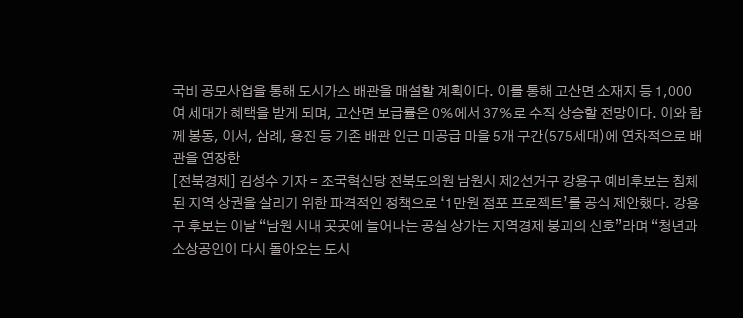국비 공모사업을 통해 도시가스 배관을 매설할 계획이다. 이를 통해 고산면 소재지 등 1,000여 세대가 혜택을 받게 되며, 고산면 보급률은 0%에서 37%로 수직 상승할 전망이다. 이와 함께 봉동, 이서, 삼례, 용진 등 기존 배관 인근 미공급 마을 5개 구간(575세대)에 연차적으로 배관을 연장한
[전북경제] 김성수 기자 = 조국혁신당 전북도의원 남원시 제2선거구 강용구 예비후보는 침체된 지역 상권을 살리기 위한 파격적인 정책으로 ‘1만원 점포 프로젝트’를 공식 제안했다. 강용구 후보는 이날 “남원 시내 곳곳에 늘어나는 공실 상가는 지역경제 붕괴의 신호”라며 “청년과 소상공인이 다시 돌아오는 도시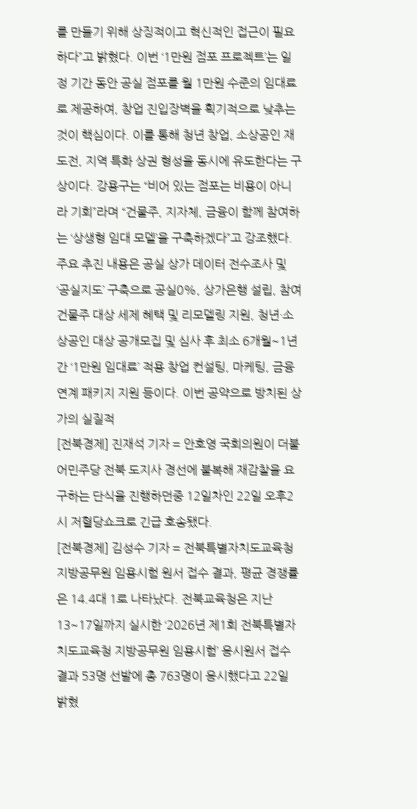를 만들기 위해 상징적이고 혁신적인 접근이 필요하다”고 밝혔다. 이번 ‘1만원 점포 프로젝트’는 일정 기간 동안 공실 점포를 월 1만원 수준의 임대료로 제공하여, 창업 진입장벽을 획기적으로 낮추는 것이 핵심이다. 이를 통해 청년 창업, 소상공인 재도전, 지역 특화 상권 형성을 동시에 유도한다는 구상이다. 강용구는 “비어 있는 점포는 비용이 아니라 기회”라며 “건물주, 지자체, 금융이 함께 참여하는 ‘상생형 임대 모델’을 구축하겠다”고 강조했다. 주요 추진 내용은 공실 상가 데이터 전수조사 및 ‘공실지도’ 구축으로 공실0%, 상가은행 설립, 참여 건물주 대상 세제 혜택 및 리모델링 지원, 청년·소상공인 대상 공개모집 및 심사 후 최소 6개월~1년간 ‘1만원 임대료’ 적용 창업 컨설팅, 마케팅, 금융 연계 패키지 지원 등이다. 이번 공약으로 방치된 상가의 실질적
[전북경제] 진재석 기자 = 안호영 국회의원이 더불어민주당 전북 도지사 경선에 불복해 재감찰을 요구하는 단식을 진행하던중 12일차인 22일 오후2시 저혈당쇼크로 긴급 호송됐다.
[전북경제] 김성수 기자 = 전북특별자치도교육청 지방공무원 임용시험 원서 접수 결과, 평균 경쟁률은 14.4대 1로 나타났다. 전북교육청은 지난 13~17일까지 실시한 ‘2026년 제1회 전북특별자치도교육청 지방공무원 임용시험’ 응시원서 접수 결과 53명 선발에 총 763명이 응시했다고 22일 밝혔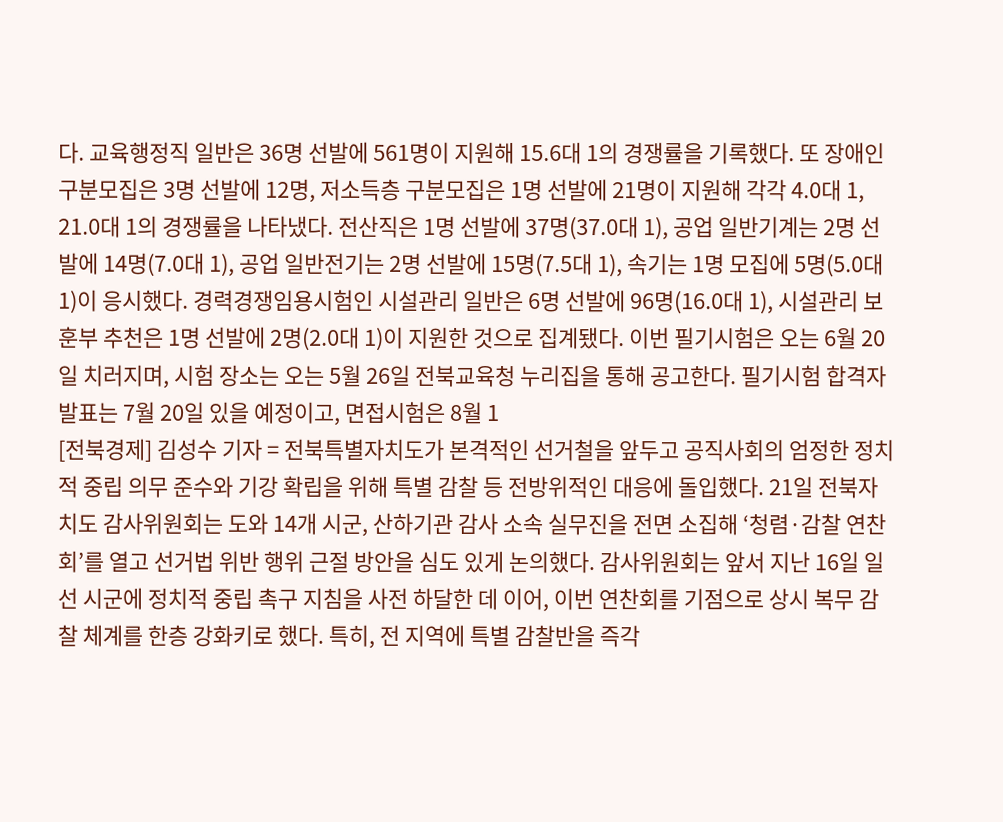다. 교육행정직 일반은 36명 선발에 561명이 지원해 15.6대 1의 경쟁률을 기록했다. 또 장애인 구분모집은 3명 선발에 12명, 저소득층 구분모집은 1명 선발에 21명이 지원해 각각 4.0대 1, 21.0대 1의 경쟁률을 나타냈다. 전산직은 1명 선발에 37명(37.0대 1), 공업 일반기계는 2명 선발에 14명(7.0대 1), 공업 일반전기는 2명 선발에 15명(7.5대 1), 속기는 1명 모집에 5명(5.0대 1)이 응시했다. 경력경쟁임용시험인 시설관리 일반은 6명 선발에 96명(16.0대 1), 시설관리 보훈부 추천은 1명 선발에 2명(2.0대 1)이 지원한 것으로 집계됐다. 이번 필기시험은 오는 6월 20일 치러지며, 시험 장소는 오는 5월 26일 전북교육청 누리집을 통해 공고한다. 필기시험 합격자 발표는 7월 20일 있을 예정이고, 면접시험은 8월 1
[전북경제] 김성수 기자 = 전북특별자치도가 본격적인 선거철을 앞두고 공직사회의 엄정한 정치적 중립 의무 준수와 기강 확립을 위해 특별 감찰 등 전방위적인 대응에 돌입했다. 21일 전북자치도 감사위원회는 도와 14개 시군, 산하기관 감사 소속 실무진을 전면 소집해 ‘청렴·감찰 연찬회’를 열고 선거법 위반 행위 근절 방안을 심도 있게 논의했다. 감사위원회는 앞서 지난 16일 일선 시군에 정치적 중립 촉구 지침을 사전 하달한 데 이어, 이번 연찬회를 기점으로 상시 복무 감찰 체계를 한층 강화키로 했다. 특히, 전 지역에 특별 감찰반을 즉각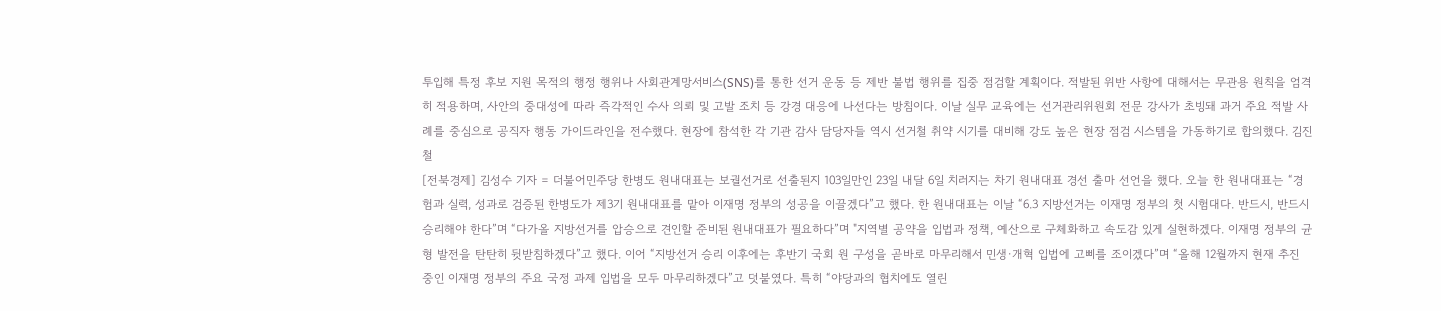투입해 특정 후보 지원 목적의 행정 행위나 사회관계망서비스(SNS)를 통한 선거 운동 등 제반 불법 행위를 집중 점검할 계획이다. 적발된 위반 사항에 대해서는 무관용 원칙을 엄격히 적용하며, 사안의 중대성에 따라 즉각적인 수사 의뢰 및 고발 조치 등 강경 대응에 나선다는 방침이다. 이날 실무 교육에는 선거관리위원회 전문 강사가 초빙돼 과거 주요 적발 사례를 중심으로 공직자 행동 가이드라인을 전수했다. 현장에 참석한 각 기관 감사 담당자들 역시 선거철 취약 시기를 대비해 강도 높은 현장 점검 시스템을 가동하기로 합의했다. 김진철
[전북경제] 김성수 기자 = 더불어민주당 한병도 원내대표는 보궐선거로 선출된지 103일만인 23일 내달 6일 치러지는 차기 원내대표 경선 출마 선언을 했다. 오늘 한 원내대표는 “경험과 실력, 성과로 검증된 한병도가 제3기 원내대표를 맡아 이재명 정부의 성공을 이끌겠다”고 했다. 한 원내대표는 이날 “6.3 지방선거는 이재명 정부의 첫 시험대다. 반드시, 반드시 승리해야 한다”며 “다가올 지방선거를 압승으로 견인할 준비된 원내대표가 필요하다”며 "지역별 공약을 입법과 정책, 예산으로 구체화하고 속도감 있게 실현하겠다. 이재명 정부의 균형 발전을 탄탄히 뒷받침하겠다”고 했다. 이어 “지방선거 승리 이후에는 후반기 국회 원 구성을 곧바로 마무리해서 민생·개혁 입법에 고삐를 조이겠다”며 “올해 12월까지 현재 추진 중인 이재명 정부의 주요 국정 과제 입법을 모두 마무리하겠다”고 덧붙였다. 특히 “야당과의 협치에도 열린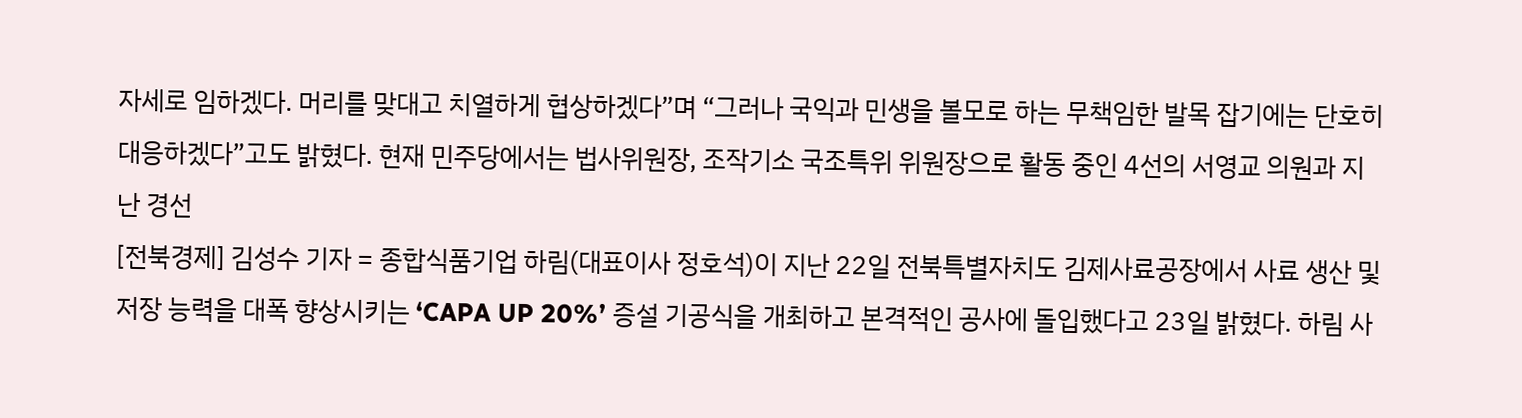자세로 임하겠다. 머리를 맞대고 치열하게 협상하겠다”며 “그러나 국익과 민생을 볼모로 하는 무책임한 발목 잡기에는 단호히 대응하겠다”고도 밝혔다. 현재 민주당에서는 법사위원장, 조작기소 국조특위 위원장으로 활동 중인 4선의 서영교 의원과 지난 경선
[전북경제] 김성수 기자 = 종합식품기업 하림(대표이사 정호석)이 지난 22일 전북특별자치도 김제사료공장에서 사료 생산 및 저장 능력을 대폭 향상시키는 ‘CAPA UP 20%’ 증설 기공식을 개최하고 본격적인 공사에 돌입했다고 23일 밝혔다. 하림 사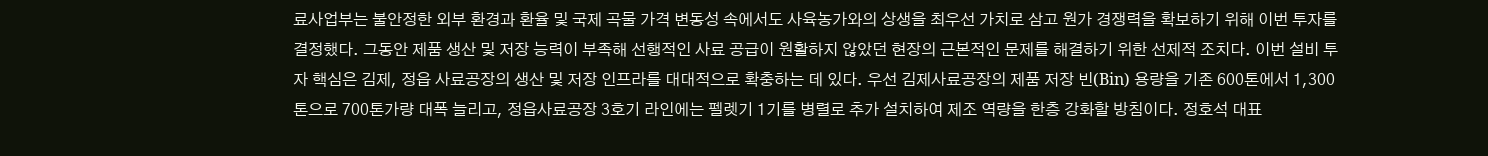료사업부는 불안정한 외부 환경과 환율 및 국제 곡물 가격 변동성 속에서도 사육농가와의 상생을 최우선 가치로 삼고 원가 경쟁력을 확보하기 위해 이번 투자를 결정했다. 그동안 제품 생산 및 저장 능력이 부족해 선행적인 사료 공급이 원활하지 않았던 현장의 근본적인 문제를 해결하기 위한 선제적 조치다. 이번 설비 투자 핵심은 김제, 정읍 사료공장의 생산 및 저장 인프라를 대대적으로 확충하는 데 있다. 우선 김제사료공장의 제품 저장 빈(Bin) 용량을 기존 600톤에서 1,300톤으로 700톤가량 대폭 늘리고, 정읍사료공장 3호기 라인에는 펠렛기 1기를 병렬로 추가 설치하여 제조 역량을 한층 강화할 방침이다. 정호석 대표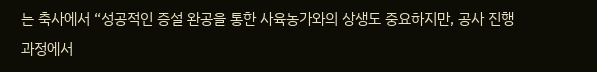는 축사에서 “성공적인 증설 완공을 통한 사육농가와의 상생도 중요하지만, 공사 진행 과정에서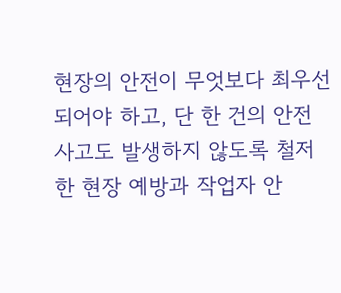현장의 안전이 무엇보다 최우선되어야 하고, 단 한 건의 안전사고도 발생하지 않도록 철저한 현장 예방과 작업자 안